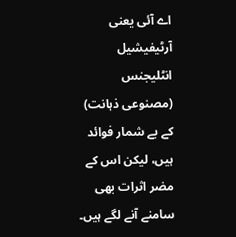اے آئی یعنی آرٹیفیشیل انٹلیجنس (مصنوعی ذہانت) کے بے شمار فوائد ہیں، لیکن اس کے مضر اثرات بھی سامنے آنے لگے ہیں۔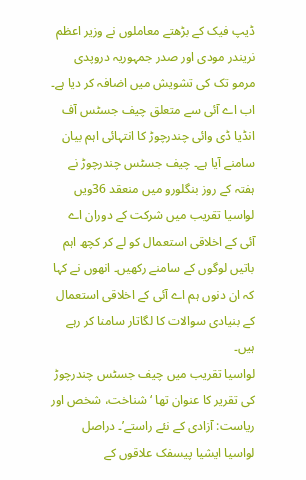ڈیپ فیک کے بڑھتے معاملوں نے وزیر اعظم نریندر مودی اور صدر جمہوریہ دروپدی مرمو تک کی تشویش میں اضافہ کر دیا ہے۔ اب اے آئی سے متعلق چیف جسٹس آف انڈیا ڈی وائی چندرچوڑ کا انتہائی اہم بیان سامنے آیا ہے۔ چیف جسٹس چندرچوڑ نے ہفتہ کے روز بنگلورو میں منعقد 36ویں لواسیا تقریب میں شرکت کے دوران اے آئی کے اخلاقی استعمال کو لے کر کچھ اہم باتیں لوگوں کے سامنے رکھیں۔ انھوں نے کہا کہ ان دنوں ہم اے آئی کے اخلاقی استعمال کے بنیادی سوالات کا لگاتار سامنا کر رہے ہیں۔
لواسیا تقریب میں چیف جسٹس چندرچوڑ کی تقریر کا عنوان تھا ‘شناخت، شخص اور ریاست: آزادی کے نئے راستے’۔ دراصل لواسیا ایشیا پیسفک علاقوں کے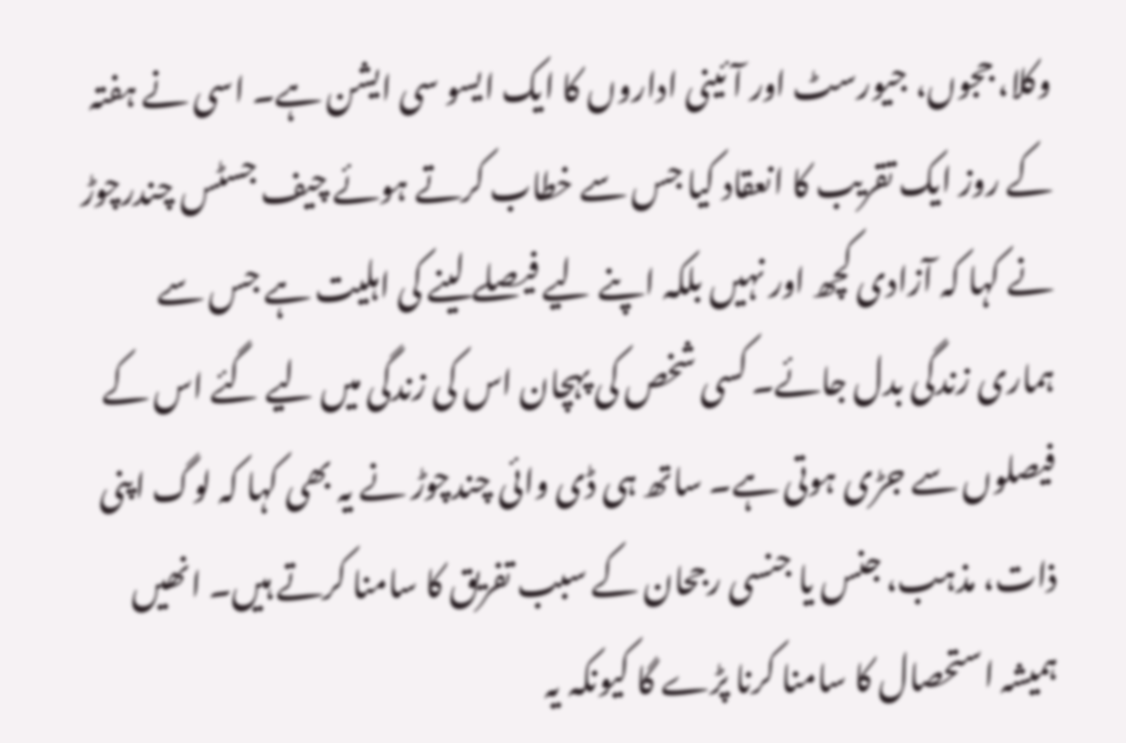وکلا، ججوں، جیورسٹ اور آئینی اداروں کا ایک ایسو سی ایشن ہے۔ اسی نے ہفتہ کے روز ایک تقریب کا انعقاد کیا جس سے خطاب کرتے ہوئے چیف جسٹس چندرچوڑ نے کہا کہ آزادی کچھ اور نہیں بلکہ اپنے لیے فیصلے لینے کی اہلیت ہے جس سے ہماری زندگی بدل جائے۔ کسی شخص کی پہچان اس کی زندگی میں لیے گئے اس کے فیصلوں سے جڑی ہوتی ہے۔ ساتھ ہی ڈی وائی چندچوڑ نے یہ بھی کہا کہ لوگ اپنی ذات، مذہب، جنس یا جنسی رجحان کے سبب تفریق کا سامنا کرتے ہیں۔ انھیں ہمیشہ استحصال کا سامنا کرنا پڑے گا کیونکہ یہ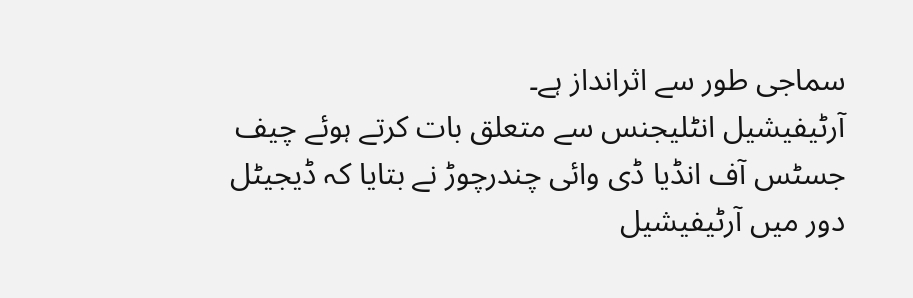سماجی طور سے اثرانداز ہے۔
آرٹیفیشیل انٹلیجنس سے متعلق بات کرتے ہوئے چیف جسٹس آف انڈیا ڈی وائی چندرچوڑ نے بتایا کہ ڈیجیٹل دور میں آرٹیفیشیل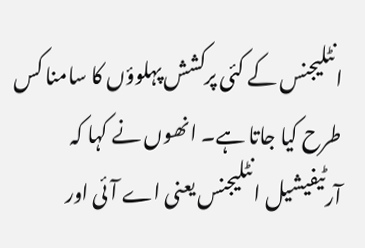انٹلیجنس کے کئی پرکشش پہلوؤں کا سامنا کس طرح کیا جاتا ہے۔ انھوں نے کہا کہ آرٹیفیشیل انٹلیجنس یعنی اے آئی اور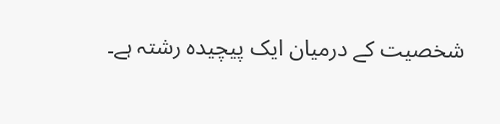شخصیت کے درمیان ایک پیچیدہ رشتہ ہے۔